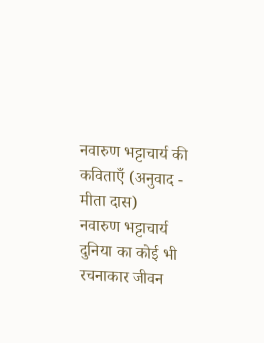नवारुण भट्टाचार्य की कविताएँ (अनुवाद - मीता दास)
नवारुण भट्टाचार्य दुनिया का कोई भी रचनाकार जीवन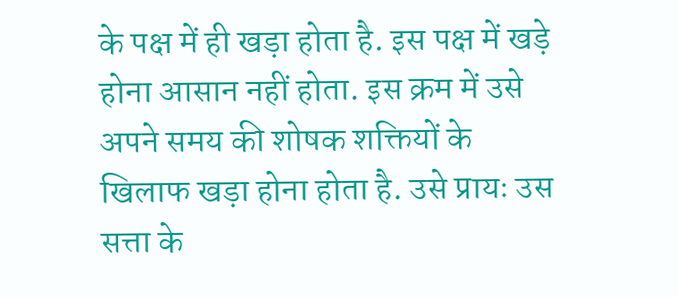के पक्ष में ही खड़ा होता है. इस पक्ष में खड़े होना आसान नहीं होता. इस क्रम में उसे अपने समय की शोषक शक्तियों के खिलाफ खड़ा होना होता है. उसे प्रायः उस सत्ता के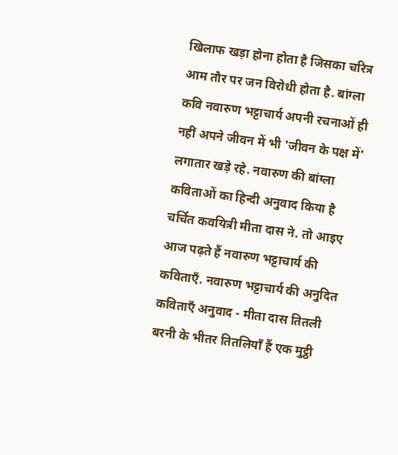खिलाफ खड़ा होना होता है जिसका चरित्र आम तौर पर जन विरोधी होता है. बांग्ला कवि नवारुण भट्टाचार्य अपनी रचनाओं ही नहीं अपने जीवन में भी 'जीवन के पक्ष में' लगातार खड़े रहे. नवारुण की बांग्ला कविताओं का हिन्दी अनुवाद किया है चर्चित कवयित्री मीता दास ने. तो आइए आज पढ़ते हैं नवारुण भट्टाचार्य की कविताएँ. नवारुण भट्टाचार्य की अनुदित कविताएँ अनुवाद - मीता दास तितली बरनी के भीतर तितलियाँ हैं एक मुट्ठी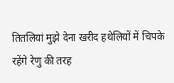तितलियां मुझे देना खरीद हथेलियों में चिपके रहेंगे रेणु की तरह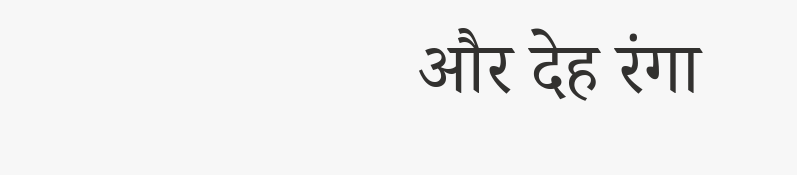और देह रंगा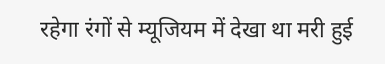रहेगा रंगों से म्यूजियम में देखा था मरी हुई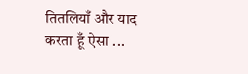तितलियाँ और याद करता हूँ ऐसा ...